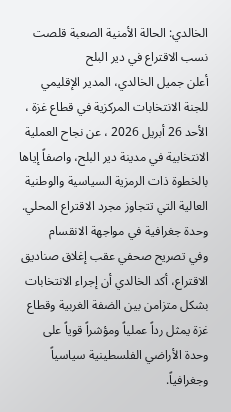الخالدي: الحالة الأمنية الصعبة قلصت نسب الاقتراع في دير البلح
أعلن جميل الخالدي، المدير الإقليمي للجنة الانتخابات المركزية في قطاع غزة ، الأحد 26 أبريل 2026 ، عن نجاح العملية الانتخابية في مدينة دير البلح، واصفاً إياها بالخطوة ذات الرمزية السياسية والوطنية العالية التي تتجاوز مجرد الاقتراع المحلي.
وحدة جغرافية في مواجهة الانقسام
وفي تصريح صحفي عقب إغلاق صناديق الاقتراع، أكد الخالدي أن إجراء الانتخابات بشكل متزامن بين الضفة الغربية وقطاع غزة يمثل رداً عملياً ومؤشراً قوياً على وحدة الأراضي الفلسطينية سياسياً وجغرافياً.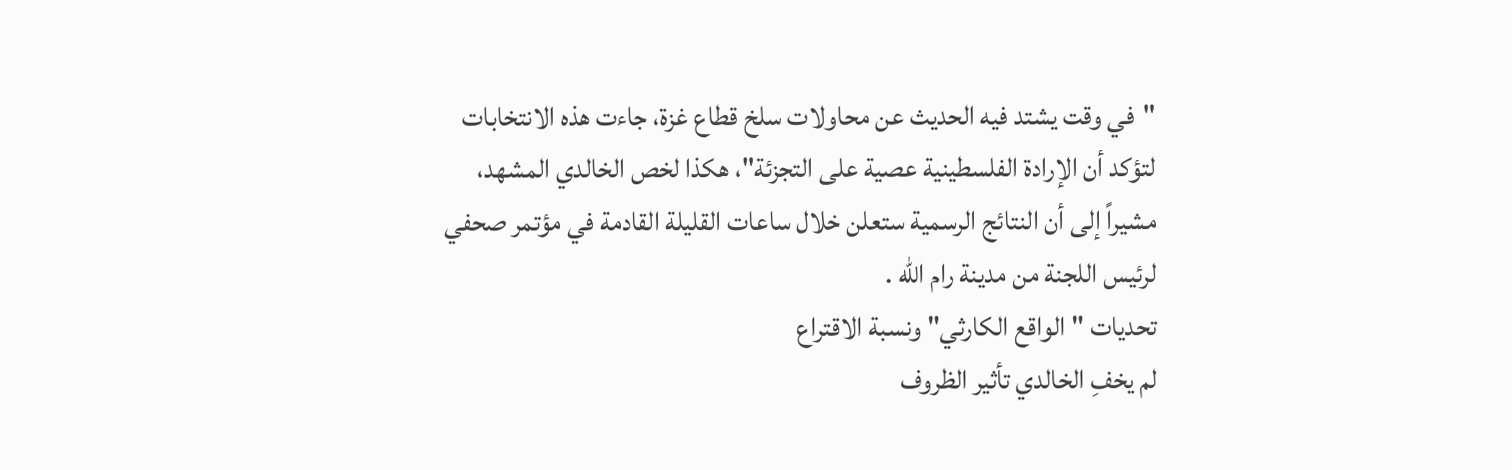"في وقت يشتد فيه الحديث عن محاولات سلخ قطاع غزة، جاءت هذه الانتخابات لتؤكد أن الإرادة الفلسطينية عصية على التجزئة"، هكذا لخص الخالدي المشهد، مشيراً إلى أن النتائج الرسمية ستعلن خلال ساعات القليلة القادمة في مؤتمر صحفي لرئيس اللجنة من مدينة رام الله .
تحديات "الواقع الكارثي" ونسبة الاقتراع
لم يخفِ الخالدي تأثير الظروف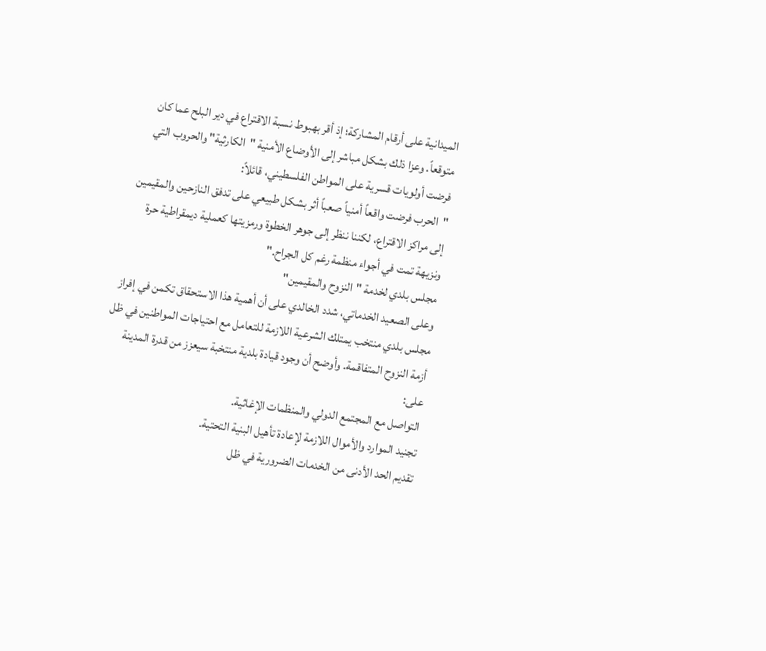الميدانية على أرقام المشاركة؛ إذ أقر بهبوط نسبة الاقتراع في دير البلح عما كان متوقعاً. وعزا ذلك بشكل مباشر إلى الأوضاع الأمنية "الكارثية" والحروب التي فرضت أولويات قسرية على المواطن الفلسطيني، قائلاً:
"الحرب فرضت واقعاً أمنياً صعباً أثر بشكل طبيعي على تدفق النازحين والمقيمين إلى مراكز الاقتراع، لكننا ننظر إلى جوهر الخطوة ورمزيتها كعملية ديمقراطية حرة ونزيهة تمت في أجواء منظمة رغم كل الجراح."
مجلس بلدي لخدمة "النزوح والمقيمين"
وعلى الصعيد الخدماتي، شدد الخالدي على أن أهمية هذا الاستحقاق تكمن في إفراز مجلس بلدي منتخب يمتلك الشرعية اللازمة للتعامل مع احتياجات المواطنين في ظل أزمة النزوح المتفاقمة. وأوضح أن وجود قيادة بلدية منتخبة سيعزز من قدرة المدينة على:
التواصل مع المجتمع الدولي والمنظمات الإغاثية.
تجنيد الموارد والأموال اللازمة لإعادة تأهيل البنية التحتية.
تقديم الحد الأدنى من الخدمات الضرورية في ظل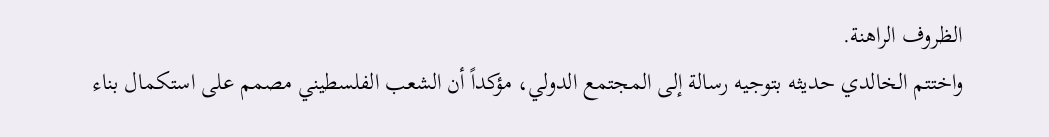الظروف الراهنة.
واختتم الخالدي حديثه بتوجيه رسالة إلى المجتمع الدولي، مؤكداً أن الشعب الفلسطيني مصمم على استكمال بناء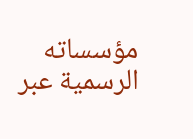مؤسساته الرسمية عبر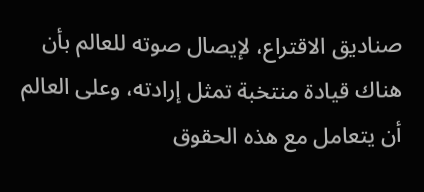صناديق الاقتراع، لإيصال صوته للعالم بأن هناك قيادة منتخبة تمثل إرادته، وعلى العالم أن يتعامل مع هذه الحقوق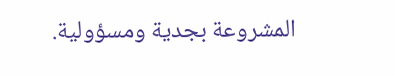المشروعة بجدية ومسؤولية.